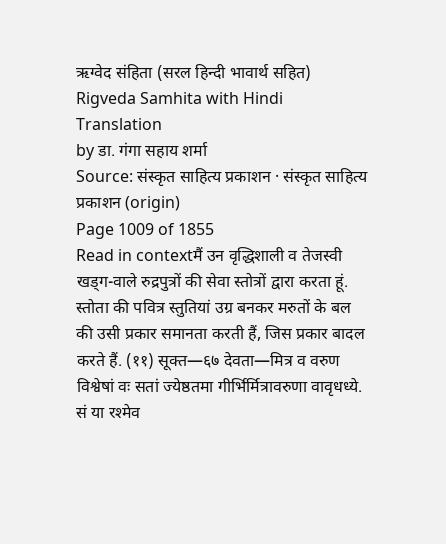ऋग्वेद संहिता (सरल हिन्दी भावार्थ सहित)
Rigveda Samhita with Hindi Translation
by डा. गंगा सहाय शर्मा
Source: संस्कृत साहित्य प्रकाशन · संस्कृत साहित्य प्रकाशन (origin)
Page 1009 of 1855
Read in contextमैं उन वृद्धिशाली व तेजस्वी खड्ग-वाले रुद्रपुत्रों की सेवा स्तोत्रों द्वारा करता हूं. स्तोता की पवित्र स्तुतियां उग्र बनकर मरुतों के बल की उसी प्रकार समानता करती हैं, जिस प्रकार बादल करते हैं. (११) सूक्त—६७ देवता—मित्र व वरुण विश्वेषां वः सतां ज्येष्ठतमा गीर्भिर्मित्रावरुणा वावृधध्ये. सं या रश्मेव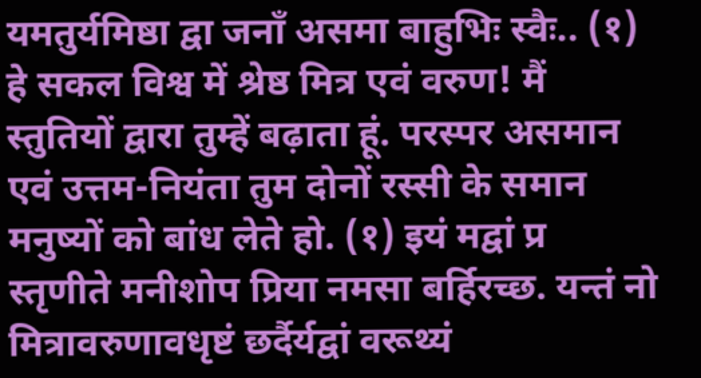यमतुर्यमिष्ठा द्वा जनाँ असमा बाहुभिः स्वैः.. (१) हे सकल विश्व में श्रेष्ठ मित्र एवं वरुण! मैं स्तुतियों द्वारा तुम्हें बढ़ाता हूं. परस्पर असमान एवं उत्तम-नियंता तुम दोनों रस्सी के समान मनुष्यों को बांध लेते हो. (१) इयं मद्वां प्र स्तृणीते मनीशोप प्रिया नमसा बर्हिरच्छ. यन्तं नो मित्रावरुणावधृष्टं छर्दैर्यद्वां वरूथ्यं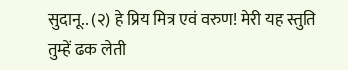सुदानू.. (२) हे प्रिय मित्र एवं वरुण! मेरी यह स्तुति तुम्हें ढक लेती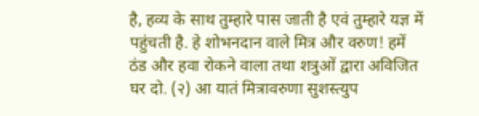है, हव्य के साथ तुम्हारे पास जाती है एवं तुम्हारे यज्ञ में पहुंचती है. हे शोभनदान वाले मित्र और वरुण! हमें ठंड और हवा रोकने वाला तथा शत्रुओं द्वारा अविजित घर दो. (२) आ यातं मित्रावरुणा सुशस्त्युप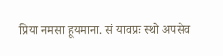प्रिया नमसा हूयमाना. सं यावप्रः स्थो अपसेव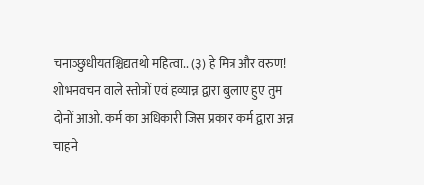चनाञ्छुधीयतश्चिद्यतथो महित्वा.. (३) हे मित्र और वरुण! शोभनवचन वाले स्तोत्रों एवं हव्यान्न द्वारा बुलाए हुए तुम दोनों आओ. कर्म का अधिकारी जिस प्रकार कर्म द्वारा अन्न चाहने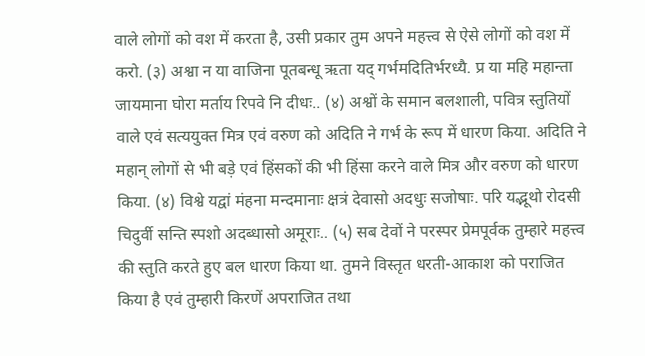वाले लोगों को वश में करता है, उसी प्रकार तुम अपने महत्त्व से ऐसे लोगों को वश में करो. (३) अश्वा न या वाजिना पूतबन्धू ऋता यद् गर्भमदितिर्भरध्यै. प्र या महि महान्ता जायमाना घोरा मर्ताय रिपवे नि दीधः.. (४) अश्वों के समान बलशाली, पवित्र स्तुतियों वाले एवं सत्ययुक्त मित्र एवं वरुण को अदिति ने गर्भ के रूप में धारण किया. अदिति ने महान् लोगों से भी बड़े एवं हिंसकों की भी हिंसा करने वाले मित्र और वरुण को धारण किया. (४) विश्वे यद्वां मंहना मन्दमानाः क्षत्रं देवासो अदधुः सजोषाः. परि यद्भूथो रोदसी चिदुर्वी सन्ति स्पशो अदब्धासो अमूराः.. (५) सब देवों ने परस्पर प्रेमपूर्वक तुम्हारे महत्त्व की स्तुति करते हुए बल धारण किया था. तुमने विस्तृत धरती-आकाश को पराजित किया है एवं तुम्हारी किरणें अपराजित तथा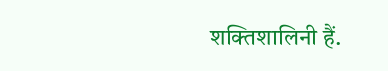शक्तिशालिनी हैं.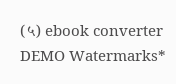(५) ebook converter DEMO Watermarks*